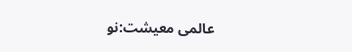عالمی معیشت:نو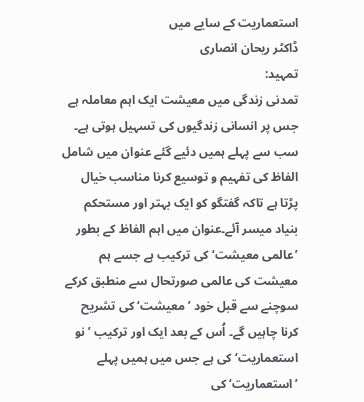استعماریت کے سایے میں
ڈاکٹر ریحان انصاری
تمہید:
تمدنی زندگی میں معیشت ایک اہم معاملہ ہے جس پر انسانی زندگیوں کی تسہیل ہوتی ہے۔ سب سے پہلے ہمیں دئیے گئے عنوان میں شامل الفاظ کی تفہیم و توسیع کرنا مناسب خیال پڑتا ہے تاکہ گفتگو کو ایک بہتر اور مستحکم بنیاد میسر آئے۔عنوان میں اہم الفاظ کے بطور ’عالمی معیشت‘ کی ترکیب ہے جسے ہم معیشت کی عالمی صورتحال سے منطبق کرکے سوچنے سے قبل خود ’معیشت‘ کی تشریح کرنا چاہیں گے۔ اُس کے بعد ایک اور ترکیب ’نو استعماریت‘ کی ہے جس میں ہمیں پہلے ’استعماریت‘ کی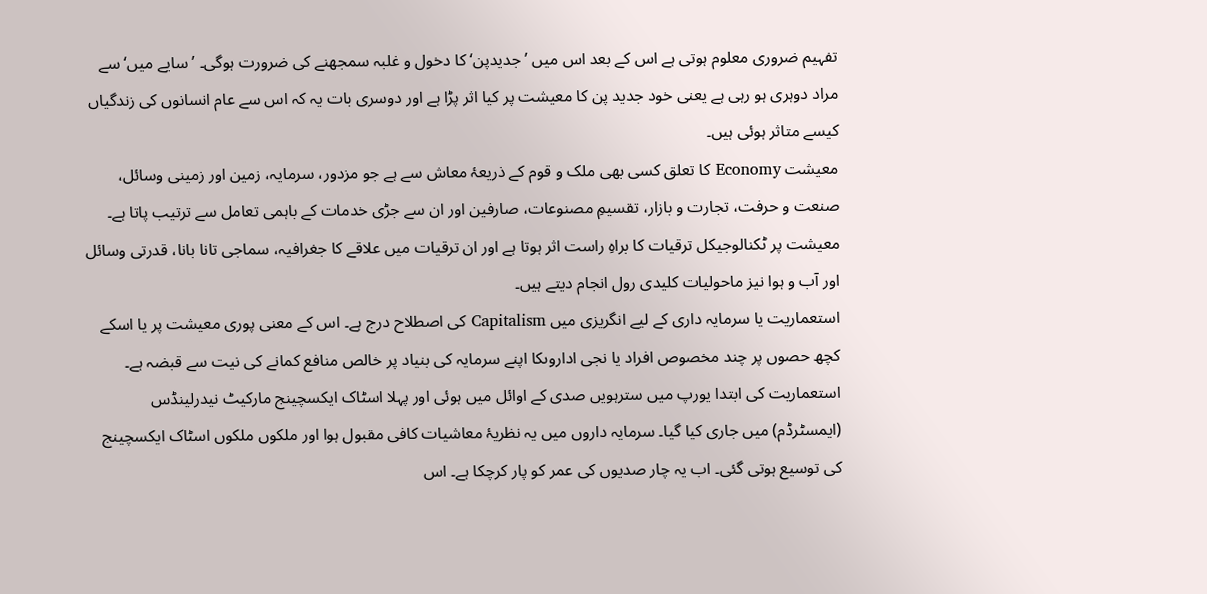تفہیم ضروری معلوم ہوتی ہے اس کے بعد اس میں ’جدیدپن‘ کا دخول و غلبہ سمجھنے کی ضرورت ہوگی۔ ’سایے میں‘ سے مراد دوہری ہو رہی ہے یعنی خود جدید پن کا معیشت پر کیا اثر پڑا ہے اور دوسری بات یہ کہ اس سے عام انسانوں کی زندگیاں کیسے متاثر ہوئی ہیں۔
معیشت Economy کا تعلق کسی بھی ملک و قوم کے ذریعۂ معاش سے ہے جو مزدور، سرمایہ، زمین اور زمینی وسائل، صنعت و حرفت، تجارت و بازار، تقسیمِ مصنوعات، صارفین اور ان سے جڑی خدمات کے باہمی تعامل سے ترتیب پاتا ہے۔ معیشت پر ٹکنالوجیکل ترقیات کا براہِ راست اثر ہوتا ہے اور ان ترقیات میں علاقے کا جغرافیہ، سماجی تانا بانا، قدرتی وسائل اور آب و ہوا نیز ماحولیات کلیدی رول انجام دیتے ہیں۔
استعماریت یا سرمایہ داری کے لیے انگریزی میں Capitalism کی اصطلاح درج ہے۔ اس کے معنی پوری معیشت پر یا اسکے کچھ حصوں پر چند مخصوص افراد یا نجی اداروںکا اپنے سرمایہ کی بنیاد پر خالص منافع کمانے کی نیت سے قبضہ ہے۔ استعماریت کی ابتدا یورپ میں سترہویں صدی کے اوائل میں ہوئی اور پہلا اسٹاک ایکسچینج مارکیٹ نیدرلینڈس (ایمسٹرڈم) میں جاری کیا گیا۔ سرمایہ داروں میں یہ نظریۂ معاشیات کافی مقبول ہوا اور ملکوں ملکوں اسٹاک ایکسچینج کی توسیع ہوتی گئی۔ اب یہ چار صدیوں کی عمر کو پار کرچکا ہے۔ اس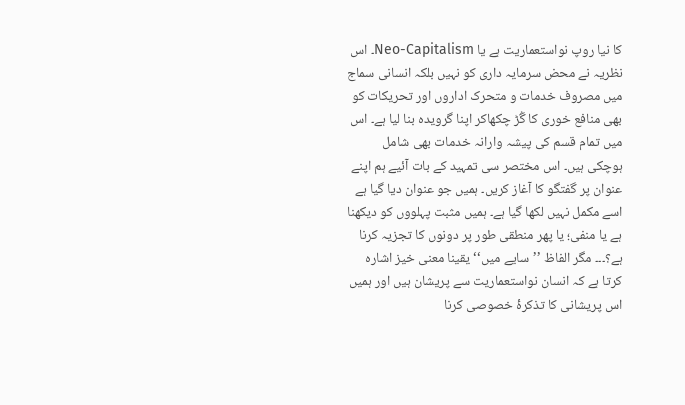کا نیا روپ نواستعماریت ہے یا Neo-Capitalism۔ اس نظریہ نے محض سرمایہ داری کو نہیں بلکہ انسانی سماج میں مصروف خدمات و متحرک اداروں اور تحریکات کو بھی منافع خوری کا گُڑ چکھاکر اپنا گرویدہ بنا لیا ہے۔ اس میں تمام قسم کی پیشہ وارانہ خدمات بھی شامل ہوچکی ہیں۔ اس مختصر سی تمہید کے بات آئیے ہم اپنے عنوان پر گفتگو کا آغاز کریں۔ ہمیں جو عنوان دیا گیا ہے اسے مکمل نہیں لکھا گیا ہے۔ ہمیں مثبت پہلووں کو دیکھنا ہے یا منفی؛ یا پھر منطقی طور پر دونوں کا تجزیہ کرنا ہے؟۔۔۔ مگر الفاظ ’’سایے میں‘‘ یقینا معنی خیز اشارہ کرتا ہے کہ انسان نواستعماریت سے پریشان ہیں اور ہمیں اس پریشانی کا تذکرۂ خصوصی کرنا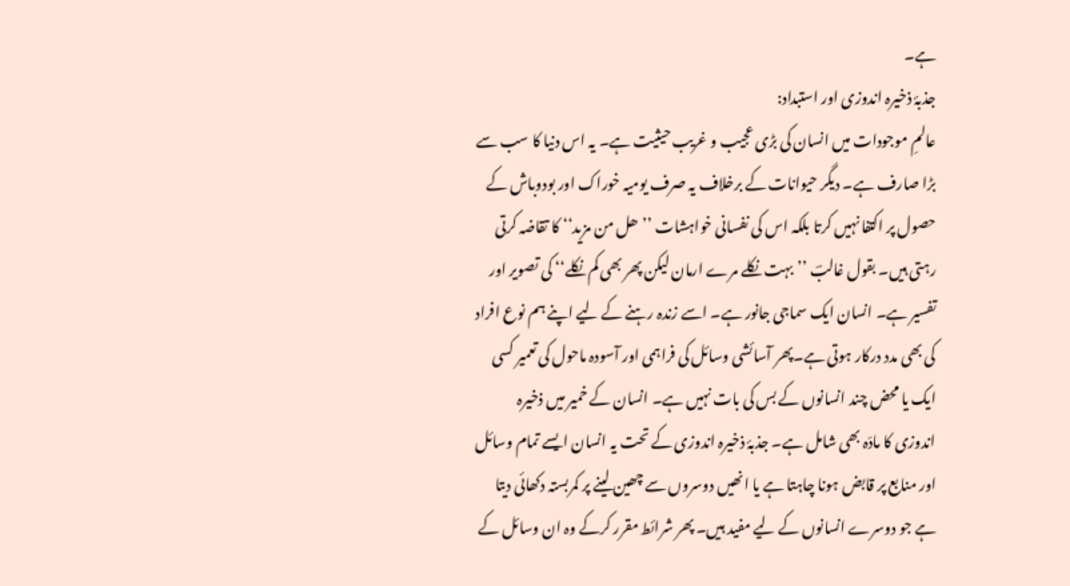ہے۔
جذبۂ ذخیرہ اندوزی اور استبداد:
عالمِ موجودات میں انسان کی بڑی عجیب و غریب حیثیت ہے۔ یہ اس دنیا کا سب سے بڑا صارف ہے۔ دیگر حیوانات کے برخلاف یہ صرف یومیہ خوراک اور بودوباش کے حصول پر اکتفا نہیں کرتا بلکہ اس کی نفسانی خواہشات ’’ھل من مزید‘‘ کا تقاضہ کرتی رہتی ہیں۔ بقول غالبؔ ’’بہت نکلے مرے ارمان لیکن پھر بھی کم نکلے‘‘ کی تصویر اور تفسیر ہے۔ انسان ایک سماجی جانور ہے۔ اسے زندہ رہنے کے لیے اپنے ہم نوع افراد کی بھی مدد درکار ہوتی ہے۔پھر آسائشی وسائل کی فراہمی اور آسودہ ماحول کی تعمیر کسی ایک یا محض چند انسانوں کے بس کی بات نہیں ہے۔ انسان کے خمیر میں ذخیرہ اندوزی کا مادّہ بھی شامل ہے۔ جذبۂ ذخیرہ اندوزی کے تحت یہ انسان ایسے تمام وسائل اور منابع پر قابض ہونا چاہتا ہے یا انھیں دوسروں سے چھین لینے پر کمربستہ دکھائی دیتا ہے جو دوسرے انسانوں کے لیے مفید ہیں۔ پھر شرائط مقرر کرکے وہ ان وسائل کے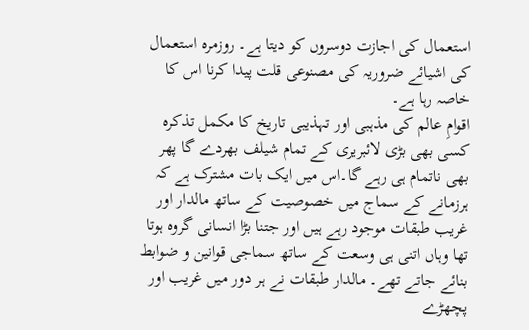استعمال کی اجازت دوسروں کو دیتا ہے۔ روزمرہ استعمال کی اشیائے ضروریہ کی مصنوعی قلت پیدا کرنا اس کا خاصہ رہا ہے۔
اقوامِ عالم کی مذہبی اور تہذیبی تاریخ کا مکمل تذکرہ کسی بھی بڑی لائبریری کے تمام شیلف بھردے گا پھر بھی ناتمام ہی رہے گا۔اس میں ایک بات مشترک ہے کہ ہرزمانے کے سماج میں خصوصیت کے ساتھ مالدار اور غریب طبقات موجود رہے ہیں اور جتنا بڑا انسانی گروہ ہوتا تھا وہاں اتنی ہی وسعت کے ساتھ سماجی قوانین و ضوابط بنائے جاتے تھے۔ مالدار طبقات نے ہر دور میں غریب اور پچھڑے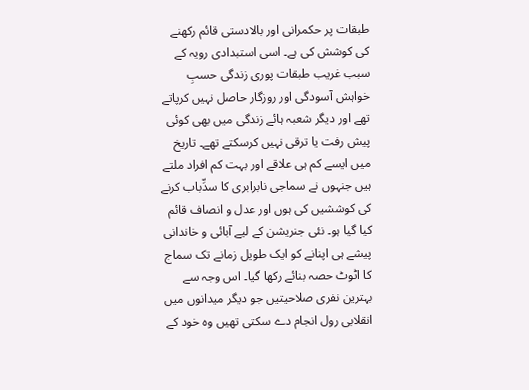طبقات پر حکمرانی اور بالادستی قائم رکھنے کی کوشش کی ہے۔ اسی استبدادی رویہ کے سبب غریب طبقات پوری زندگی حسبِ خواہش آسودگی اور روزگار حاصل نہیں کرپاتے تھے اور دیگر شعبہ ہائے زندگی میں بھی کوئی پیش رفت یا ترقی نہیں کرسکتے تھے۔ تاریخ میں ایسے کم ہی علاقے اور بہت کم افراد ملتے ہیں جنہوں نے سماجی نابرابری کا سدِّباب کرنے کی کوششیں کی ہوں اور عدل و انصاف قائم کیا گیا ہو۔ نئی جنریشن کے لیے آبائی و خاندانی پیشے ہی اپنانے کو ایک طویل زمانے تک سماج کا اٹوٹ حصہ بنائے رکھا گیا۔ اس وجہ سے بہترین نفری صلاحیتیں جو دیگر میدانوں میں انقلابی رول انجام دے سکتی تھیں وہ خود کے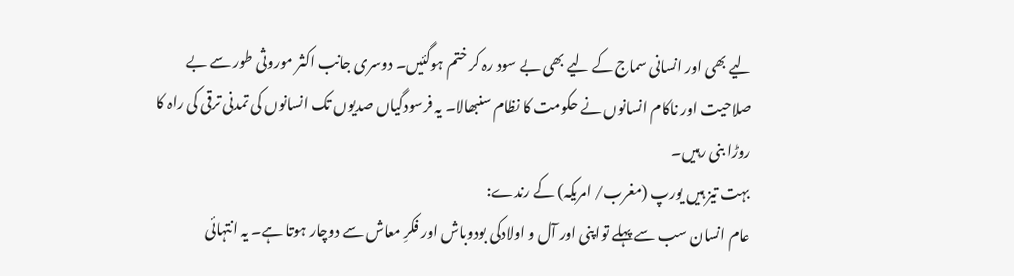لیے بھی اور انسانی سماج کے لیے بھی بے سود رہ کر ختم ہوگئیں۔ دوسری جانب اکثر موروثی طور سے بے صلاحیت اور ناکام انسانوں نے حکومت کا نظام سنبھالا۔ یہ فرسودگیاں صدیوں تک انسانوں کی تمدنی ترقی کی راہ کا روڑا بنی رہیں۔
بہت تیز ہیں یورپ (مغرب/ امریکہ) کے رندے:
عام انسان سب سے پہلے تواپنی اور آل و اولادکی بودوباش اور فکرِ معاش سے دوچار ہوتا ہے۔ یہ انتہائی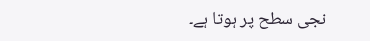نجی سطح پر ہوتا ہے۔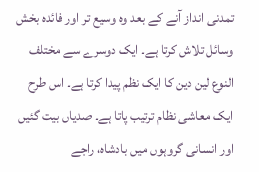تمدنی انداز آنے کے بعد وہ وسیع تر اور فائدہ بخش وسائل تلاش کرتا ہے۔ ایک دوسرے سے مختلف النوع لین دین کا ایک نظم پیدا کرتا ہے۔ اس طرح ایک معاشی نظام ترتیب پاتا ہے۔ صدیاں بیت گئیں اور انسانی گروہوں میں بادشاہ، راجے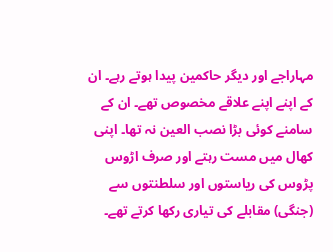مہاراجے اور دیگر حاکمین پیدا ہوتے رہے۔ ان کے اپنے اپنے علاقے مخصوص تھے۔ ان کے سامنے کوئی بڑا نصب العین نہ تھا۔ اپنی کھال میں مست رہتے اور صرف اڑوس پڑوس کی ریاستوں اور سلطنتوں سے (جنگی) مقابلے کی تیاری رکھا کرتے تھے۔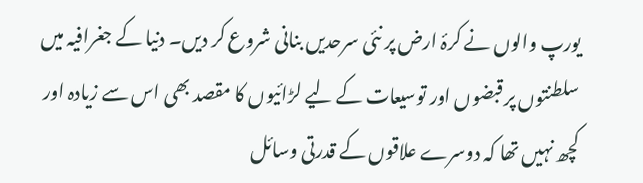یورپ والوں نے کرۂ ارض پر نئی سرحدیں بنانی شروع کر دیں۔ دنیا کے جغرافیہ میں سلطنتوں پر قبضوں اور توسیعات کے لیے لڑائیوں کا مقصد بھی اس سے زیادہ اور کچھ نہیں تھا کہ دوسرے علاقوں کے قدرتی وسائل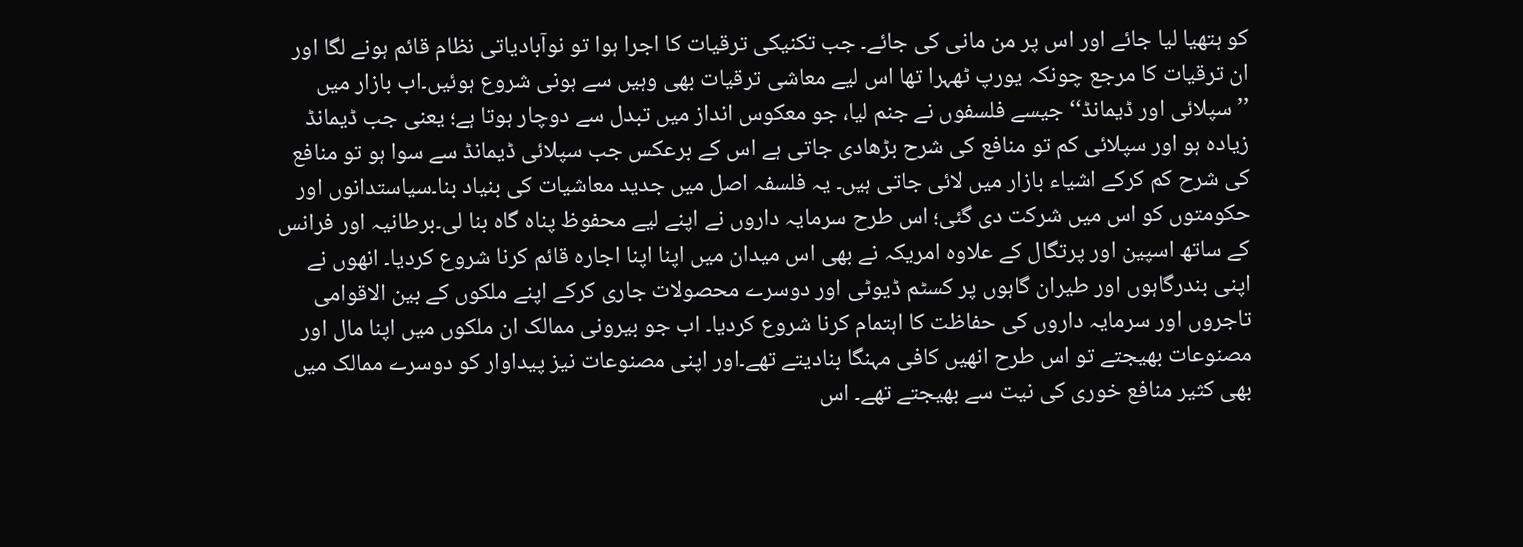کو ہتھیا لیا جائے اور اس پر من مانی کی جائے۔ جب تکنیکی ترقیات کا اجرا ہوا تو نوآبادیاتی نظام قائم ہونے لگا اور ان ترقیات کا مرجع چونکہ یورپ ٹھہرا تھا اس لیے معاشی ترقیات بھی وہیں سے ہونی شروع ہوئیں۔اب بازار میں ’’سپلائی اور ڈیمانڈ‘‘ جیسے فلسفوں نے جنم لیا، جو معکوس انداز میں تبدل سے دوچار ہوتا ہے؛ یعنی جب ڈیمانڈ زیادہ ہو اور سپلائی کم تو منافع کی شرح بڑھادی جاتی ہے اس کے برعکس جب سپلائی ڈیمانڈ سے سوا ہو تو منافع کی شرح کم کرکے اشیاء بازار میں لائی جاتی ہیں۔ یہ فلسفہ اصل میں جدید معاشیات کی بنیاد بنا۔سیاستدانوں اور حکومتوں کو اس میں شرکت دی گئی؛ اس طرح سرمایہ داروں نے اپنے لیے محفوظ پناہ گاہ بنا لی۔برطانیہ اور فرانس کے ساتھ اسپین اور پرتگال کے علاوہ امریکہ نے بھی اس میدان میں اپنا اپنا اجارہ قائم کرنا شروع کردیا۔ انھوں نے اپنی بندرگاہوں اور طیران گاہوں پر کسٹم ڈیوٹی اور دوسرے محصولات جاری کرکے اپنے ملکوں کے بین الاقوامی تاجروں اور سرمایہ داروں کی حفاظت کا اہتمام کرنا شروع کردیا۔ اب جو بیرونی ممالک ان ملکوں میں اپنا مال اور مصنوعات بھیجتے تو اس طرح انھیں کافی مہنگا بنادیتے تھے۔اور اپنی مصنوعات نیز پیداوار کو دوسرے ممالک میں بھی کثیر منافع خوری کی نیت سے بھیجتے تھے۔ اس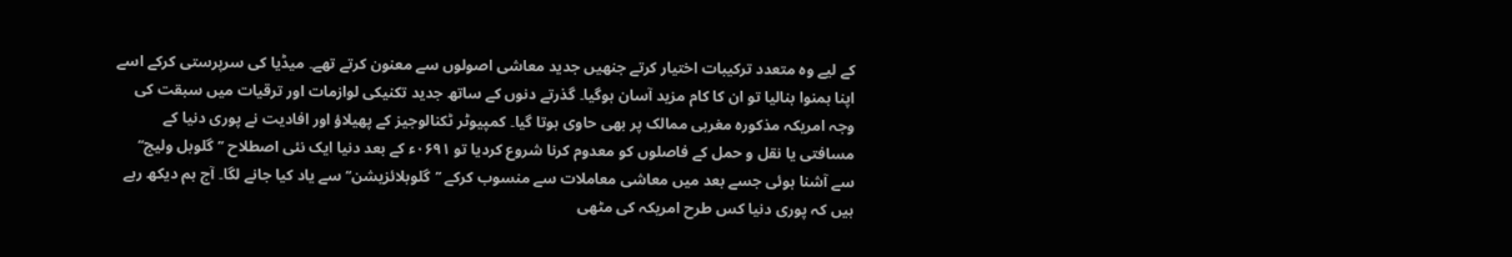کے لیے وہ متعدد ترکیبات اختیار کرتے جنھیں جدید معاشی اصولوں سے معنون کرتے تھے۔ میڈیا کی سرپرستی کرکے اسے اپنا ہمنوا بنالیا تو ان کا کام مزید آسان ہوگیا۔ گذرتے دنوں کے ساتھ جدید تکنیکی لوازمات اور ترقیات میں سبقت کی وجہ امریکہ مذکورہ مغربی ممالک پر بھی حاوی ہوتا گیا۔ کمپیوٹر ٹکنالوجیز کے پھیلاؤ اور افادیت نے پوری دنیا کے مسافتی یا نقل و حمل کے فاصلوں کو معدوم کرنا شروع کردیا تو ۰۶۹۱ء کے بعد دنیا ایک نئی اصطلاح ’’گلوبل ولیج‘‘ سے آشنا ہوئی جسے بعد میں معاشی معاملات سے منسوب کرکے ’’گلوبلائزیشن‘‘ سے یاد کیا جانے لگا۔ آج ہم دیکھ رہے ہیں کہ پوری دنیا کس طرح امریکہ کی مٹھی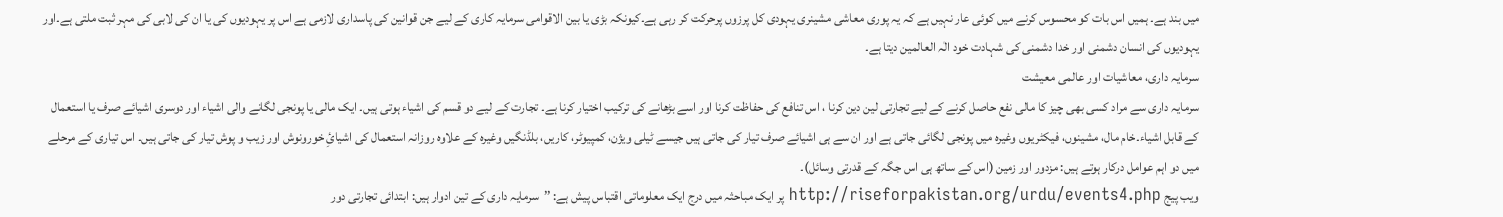میں بند ہے۔ ہمیں اس بات کو محسوس کرنے میں کوئی عار نہیں ہے کہ یہ پوری معاشی مشینری یہودی کل پرزوں پرحرکت کر رہی ہے۔کیونکہ بڑی یا بین الاقوامی سرمایہ کاری کے لیے جن قوانین کی پاسداری لازمی ہے اس پر یہودیوں کی یا ان کی لابی کی مہر ثبت ملتی ہے۔اور یہودیوں کی انسان دشمنی اور خدا دشمنی کی شہادت خود الٰہ العالمین دیتا ہے۔
سرمایہ داری، معاشیات اور عالمی معیشت
سرمایہ داری سے مراد کسی بھی چیز کا مالی نفع حاصل کرنے کے لیے تجارتی لین دین کرنا ، اس تنافع کی حفاظت کرنا اور اسے بڑھانے کی ترکیب اختیار کرنا ہے۔ تجارت کے لیے دو قسم کی اشیاء ہوتی ہیں۔ ایک مالی یا پونجی لگانے والی اشیاء اور دوسری اشیائے صرف یا استعمال کے قابل اشیاء۔خام مال، مشینوں، فیکٹریوں وغیرہ میں پونجی لگائی جاتی ہے اور ان سے ہی اشیائے صرف تیار کی جاتی ہیں جیسے ٹیلی ویژن، کمپیوٹر، کاریں، بلڈنگیں وغیرہ کے علاوہ روزانہ استعمال کی اشیائِ خورونوش اور زیب و پوش تیار کی جاتی ہیں۔ اس تیاری کے مرحلے میں دو اہم عوامل درکار ہوتے ہیں: مزدور اور زمین (اس کے ساتھ ہی اس جگہ کے قدرتی وسائل)۔
ویب پیج http://riseforpakistan.org/urdu/events4.php پر ایک مباحثہ میں درج ایک معلوماتی اقتباس پیش ہے: ’’سرمایہ داری کے تین ادوار ہیں: ابتدائی تجارتی دور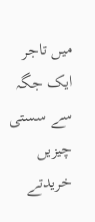میں تاجر ایک جگہ سے سستی چیزیں خریدتے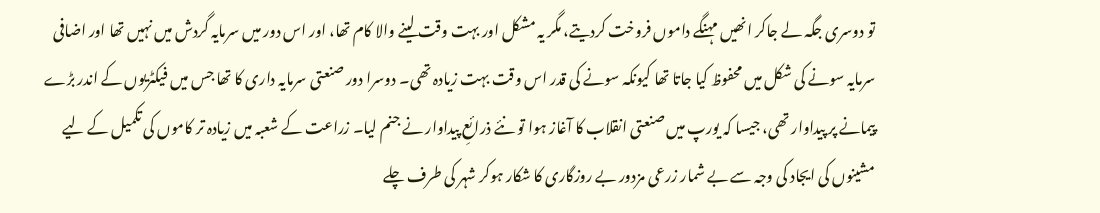تو دوسری جگہ لے جاکر انھیں مہنگے داموں فروخت کردیتے، مگر یہ مشکل اور بہت وقت لینے والا کام تھا، اور اس دور میں سرمایہ گردش میں نہیں تھا اور اضافی سرمایہ سونے کی شکل میں محفوظ کیا جاتا تھا کیونکہ سونے کی قدر اس وقت بہت زیادہ تھی۔ دوسرا دور صنعتی سرمایہ داری کا تھا جس میں فیکٹریوں کے اندر بڑے پیمانے پر پیداوار تھی، جیسا کہ یورپ میں صنعتی انقلاب کا آغاز ہوا تو نئے ذرائعِ پیداوار نے جنم لیا۔ زراعت کے شعبہ میں زیادہ تر کاموں کی تکمیل کے لیے مشینوں کی ایجاد کی وجہ سے بے شمار زرعی مزدور بے روزگاری کا شکار ہوکر شہر کی طرف چلے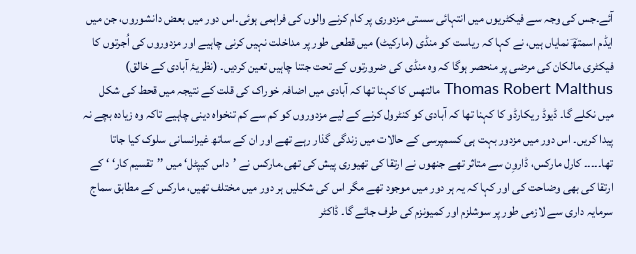آئے۔جس کی وجہ سے فیکٹریوں میں انتہائی سستی مزدوری پر کام کرنے والوں کی فراہمی ہوئی۔اس دور میں بعض دانشوروں، جن میں ایڈم اسمتھؔ نمایاں ہیں، نے کہا کہ ریاست کو منڈی (مارکیٹ) میں قطعی طور پر مداخلت نہیں کرنی چاہیے اور مزدوروں کی اُجرتوں کا فیکٹری مالکان کی مرضی پر منحصر ہوگا کہ وہ منڈی کی ضرورتوں کے تحت جتنا چاہیں تعین کردیں۔ (نظریۂ آبادی کے خالق) Thomas Robert Malthus مالتھس کا کہنا تھا کہ آبادی میں اضافہ خوراک کی قلت کے نتیجہ میں قحط کی شکل میں نکلے گا۔ ڈیوڈ ریکارڈو کا کہنا تھا کہ آبادی کو کنٹرول کرنے کے لیے مزدوروں کو کم سے کم تنخواہ دینی چاہیے تاکہ وہ زیادہ بچے نہ پیدا کریں۔ اس دور میں مزدور بہت ہی کسمپرسی کے حالات میں زندگی گذار رہے تھے اور ان کے ساتھ غیرانسانی سلوک کیا جاتا تھا۔۔۔۔۔ کارل مارکس، ڈاروِن سے متاثر تھے جنھوں نے ارتقا کی تھیوری پیش کی تھی۔مارکس نے ’داس کیپٹل‘ میں ’’تقسیم کار‘ ‘ کے ارتقا کی بھی وضاحت کی اور کہا کہ یہ ہر دور میں موجود تھے مگر اس کی شکلیں ہر دور میں مختلف تھیں، مارکس کے مطابق سماج سرمایہ داری سے لازمی طور پر سوشلزم اور کمیونزم کی طرف جائے گا۔ ڈاکٹر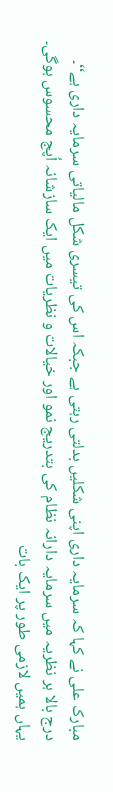مبارک علی نے کہا کہ سرمایہ داری اپنی شکلیں بدلتی رہتی ہے جبکہ اس کی تیسری شکل مالیاتی سرمایہ داری ہے‘‘۔
درج بالا ہر نظریہ میں سرمایہ دارانہ نظام کی بتدریج نمو اور خیالات و نظریات میں ایک سازشانہ اُپج محسوس ہوگی۔ یہاں ہمیں لازمی طور پر ایک بات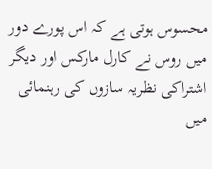محسوس ہوتی ہے کہ اس پورے دور میں روس نے کارل مارکس اور دیگر اشتراکی نظریہ سازوں کی رہنمائی میں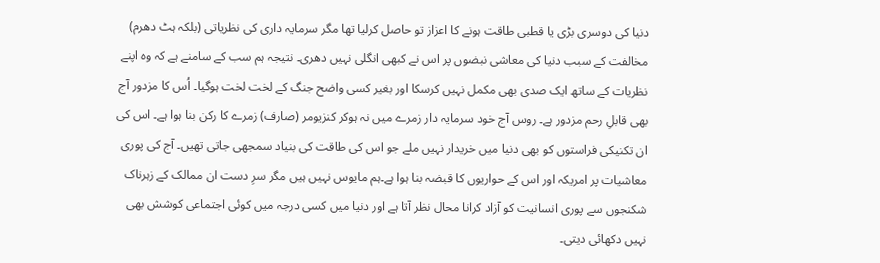دنیا کی دوسری بڑی یا قطبی طاقت ہونے کا اعزاز تو حاصل کرلیا تھا مگر سرمایہ داری کی نظریاتی (بلکہ ہٹ دھرم) مخالفت کے سبب دنیا کی معاشی نبضوں پر اس نے کبھی انگلی نہیں دھری۔ نتیجہ ہم سب کے سامنے ہے کہ وہ اپنے نظریات کے ساتھ ایک صدی بھی مکمل نہیں کرسکا اور بغیر کسی واضح جنگ کے لخت لخت ہوگیا۔ اُس کا مزدور آج بھی قابلِ رحم مزدور ہے۔ روس آج خود سرمایہ دار زمرے میں نہ ہوکر کنزیومر (صارف) زمرے کا رکن بنا ہوا ہے۔ اس کی ان تکنیکی فراستوں کو بھی دنیا میں خریدار نہیں ملے جو اس کی طاقت کی بنیاد سمجھی جاتی تھیں۔ آج کی پوری معاشیات پر امریکہ اور اس کے حواریوں کا قبضہ بنا ہوا ہے۔ہم مایوس نہیں ہیں مگر سرِ دست ان ممالک کے زہرناک شکنجوں سے پوری انسانیت کو آزاد کرانا محال نظر آتا ہے اور دنیا میں کسی درجہ میں کوئی اجتماعی کوشش بھی نہیں دکھائی دیتی۔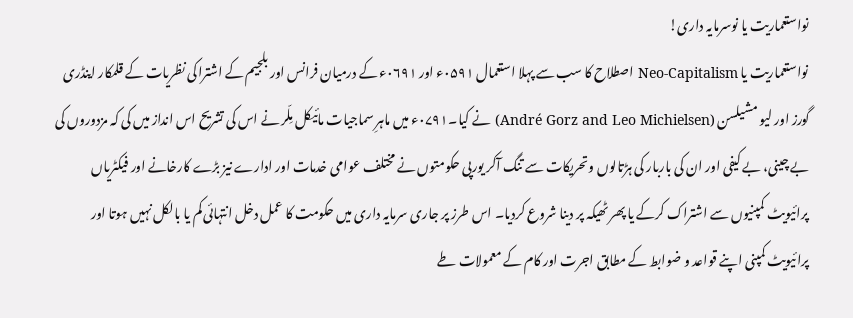نواستعماریت یا نوسرمایہ داری!
نواستعماریت یا Neo-Capitalism اصطلاح کا سب سے پہلا استعمال ۰۵۹۱ء اور ۰۶۹۱ء کے درمیان فرانس اور بلجیم کے اشتراکی نظریات کے قلمکار اینڈری گورز اور لیو مشیلسن (André Gorz and Leo Michielsen) نے کیا۔۰۷۹۱ء میں ماہرِ سماجیات مائیکل مِلّر نے اس کی تشریح اس انداز میں کی کہ مزدوروں کی بے چینی، بے کیفی اور ان کی باربار کی ہڑتالوں وتحریکات سے تنگ آکر یورپی حکومتوں نے مختلف عوامی خدمات اور ادارے نیز بڑے کارخانے اور فیکٹریاں پرائیویٹ کمپنیوں سے اشتراک کرکے یا پھر ٹھیکہ پر دینا شروع کردیا۔ اس طرز پر جاری سرمایہ داری میں حکومت کا عمل دخل انتہائی کم یا بالکل نہیں ہوتا اور پرائیویٹ کمپنی اپنے قواعد و ضوابط کے مطابق اجرت اور کام کے معمولات طے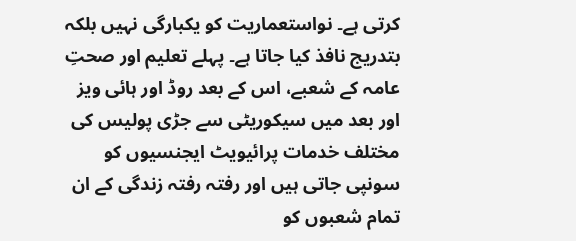کرتی ہے۔ نواستعماریت کو یکبارگی نہیں بلکہ بتدریج نافذ کیا جاتا ہے۔ پہلے تعلیم اور صحتِ عامہ کے شعبے، اس کے بعد روڈ اور ہائی ویز اور بعد میں سیکوریٹی سے جڑی پولیس کی مختلف خدمات پرائیویٹ ایجنسیوں کو سونپی جاتی ہیں اور رفتہ رفتہ زندگی کے ان تمام شعبوں کو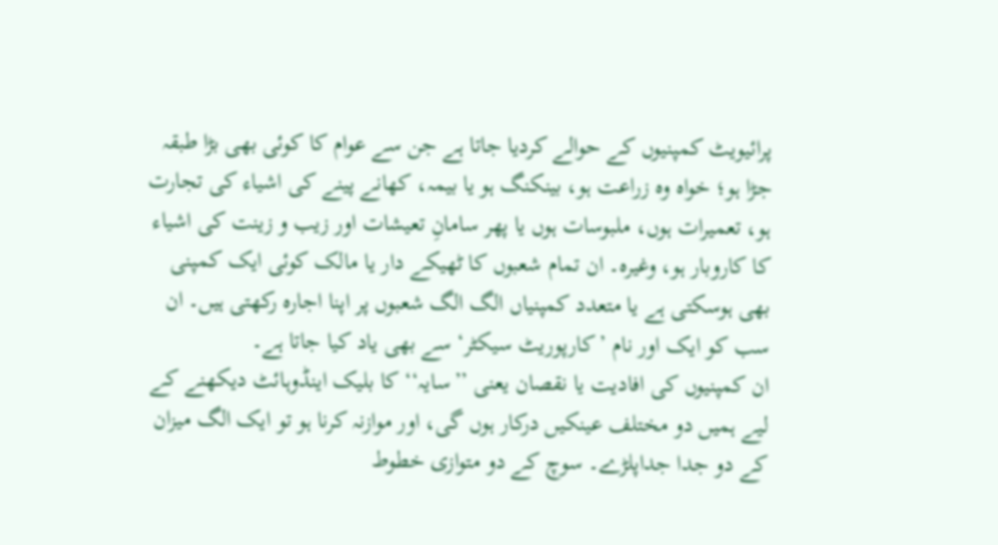پرائیویٹ کمپنیوں کے حوالے کردیا جاتا ہے جن سے عوام کا کوئی بھی بڑا طبقہ جڑا ہو؛ خواہ وہ زراعت ہو، بینکنگ ہو یا بیمہ، کھانے پینے کی اشیاء کی تجارت ہو، تعمیرات ہوں، ملبوسات ہوں یا پھر سامانِ تعیشات اور زیب و زینت کی اشیاء کا کاروبار ہو، وغیرہ۔ ان تمام شعبوں کا ٹھیکے دار یا مالک کوئی ایک کمپنی بھی ہوسکتی ہے یا متعدد کمپنیاں الگ الگ شعبوں پر اپنا اجارہ رکھتی ہیں۔ ان سب کو ایک اور نام ’کارپوریٹ سیکٹر‘ سے بھی یاد کیا جاتا ہے۔
ان کمپنیوں کی افادیت یا نقصان یعنی ’’سایہ‘‘ کا بلیک اینڈوہائٹ دیکھنے کے لیے ہمیں دو مختلف عینکیں درکار ہوں گی، اور موازنہ کرنا ہو تو ایک الگ میزان کے دو جدا جداپلڑے۔ سوچ کے دو متوازی خطوط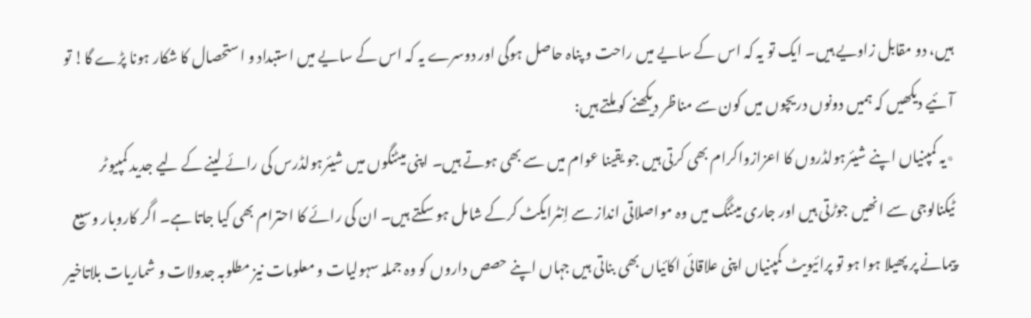ہیں، دو مقابل زاویے ہیں۔ ایک تو یہ کہ اس کے سایے میں راحت و پناہ حاصل ہوگی اور دوسرے یہ کہ اس کے سایے میں استبداد و استحصال کا شکار ہونا پڑے گا! تو آئیے دیکھیں کہ ہمیں دونوں دریچوں میں کون سے مناظر دیکھنے کو ملتے ہیں:
٭یہ کمپنیاں اپنے شیئرہولڈروں کا اعزازواکرام بھی کرتی ہیں جو یقینا عوام میں سے بھی ہوتے ہیں۔ اپنی میٹنگوں میں شیئرہولڈرس کی رائے لینے کے لیے جدید کمپیوٹر ٹیکنالوجی سے انھیں جوڑتی ہیں اور جاری میٹنگ میں وہ مواصلاتی انداز سے اِنٹرایکٹ کرکے شامل ہو سکتے ہیں۔ ان کی رائے کا احترام بھی کیا جاتا ہے۔ اگر کاروبار وسیع پیمانے پر پھیلا ہوا ہو تو پرائیویٹ کمپنیاں اپنی علاقائی اکائیاں بھی بناتی ہیں جہاں اپنے حصص داروں کو وہ جملہ سہولیات و معلومات نیز مطلوبہ جدولات و شماریات بلاتاخیر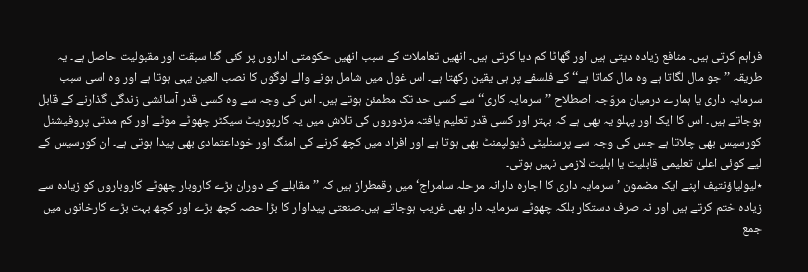فراہم کرتی ہیں۔ منافع زیادہ دیتی ہیں اور گھاٹا کم دیا کرتی ہیں۔ انھیں تعاملات کے سبب انھیں حکومتی اداروں پر کئی گنا سبقت اور مقبولیت حاصل ہے۔ یہ طریقہ ’’جو مال لگاتا ہے وہ مال کماتا ہے‘‘ کے فلسفے پر ہی یقین رکھتا ہے۔ اس غول میں شامل ہونے والے لوگوں کا نصب العین یہی ہوتا ہے اور وہ اسی سبب سرمایہ داری یا ہمارے درمیان مروّجہ اصطلاح ’’سرمایہ کاری‘‘ سے کسی حد تک مطمئن ہوتے ہیں۔ اس کی وجہ سے وہ کسی قدر آسائشی زندگی گذارنے کے قابل ہوجاتے ہیں۔ اس کا ایک اور پہلو یہ بھی ہے کہ بہتر اور کسی قدر تعلیم یافتہ مزدوروں کی تلاش میں یہ کارپوریٹ سیکٹر چھوٹے موٹے اور کم مدتی پروفیشنل کورسیس بھی چلاتا ہے جس کی وجہ سے پرسنلیٹی ڈیولپمنٹ بھی ہوتا ہے اور افراد میں کچھ کرنے کی امنگ اور خوداعتمادی بھی پیدا ہوتی ہے۔ ان کورسیس کے لیے کوئی اعلیٰ تعلیمی قابلیت یا اہلیت لازمی نہیں ہوتی۔
٭لیولیاؤنتیف اپنے ایک مضمون ’سرمایہ داری کا اجارہ دارانہ مرحلہ سامراج‘ میں رقمطراز ہیں کہ ’’مقابلے کے دوران بڑے کاروبار چھوٹے کاروباروں کو زیادہ سے زیادہ ختم کرتے ہیں اور نہ صرف دستکار بلکہ چھوٹے سرمایہ دار بھی غریب ہوجاتے ہیں۔صنعتی پیداوار کا بڑا حصہ کچھ بڑے اور کچھ بہت بڑے کارخانوں میں جمع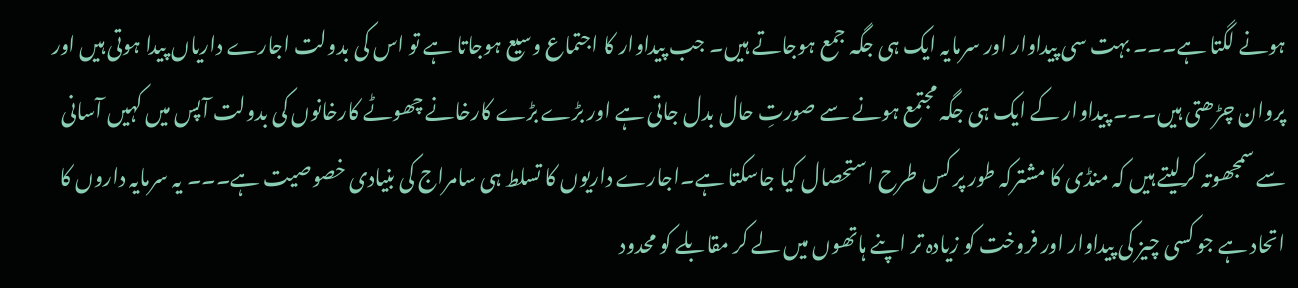ہونے لگتا ہے۔۔۔ بہت سی پیداوار اور سرمایہ ایک ہی جگہ جمع ہوجاتے ہیں۔ جب پیداوار کا اجتماع وسیع ہوجاتا ہے تو اس کی بدولت اجارے داریاں پیدا ہوتی ہیں اور پروان چڑھتی ہیں۔۔۔ پیداوار کے ایک ہی جگہ مجتمع ہونے سے صورتِ حال بدل جاتی ہے اور بڑے بڑے کارخانے چھوٹے کارخانوں کی بدولت آپس میں کہیں آسانی سے سمجھوتہ کرلیتے ہیں کہ منڈی کا مشترکہ طور پر کس طرح استحصال کیا جاسکتا ہے۔اجارے داریوں کا تسلط ہی سامراج کی بنیادی خصوصیت ہے۔۔۔ یہ سرمایہ داروں کا اتحاد ہے جو کسی چیز کی پیداوار اور فروخت کو زیادہ تر اپنے ہاتھوں میں لے کر مقابلے کو محدود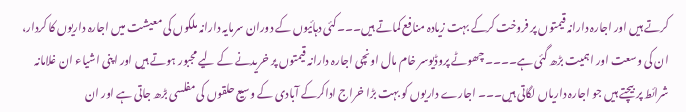کرتے ہیں اور اجارہ دارانہ قیمتوں پر فروخت کرکے بہت زیادہ منافع کماتے ہیں۔۔۔کئی دہائیوں کے دوران سرمایہ دارانہ ملکوں کی معیشت میں اجارہ داریوں کا کردار، ان کی وسعت اور اہمیت بڑھ گئی ہے۔۔۔۔ چھوٹے پروڈیوسر خام مال اونچی اجارہ دارانہ قیمتوں پر خریدنے کے لیے مجبور ہوتے ہیں اور اپنی اشیاء ان غلامانہ شرائط پر بیچتے ہیں جو اجارہ داریاں لگاتی ہیں۔۔۔ اجارے داریوں کو بہت بڑا خراج اداکرکے آبادی کے وسیع حلقوں کی مفلسی بڑھ جاتی ہے اور ان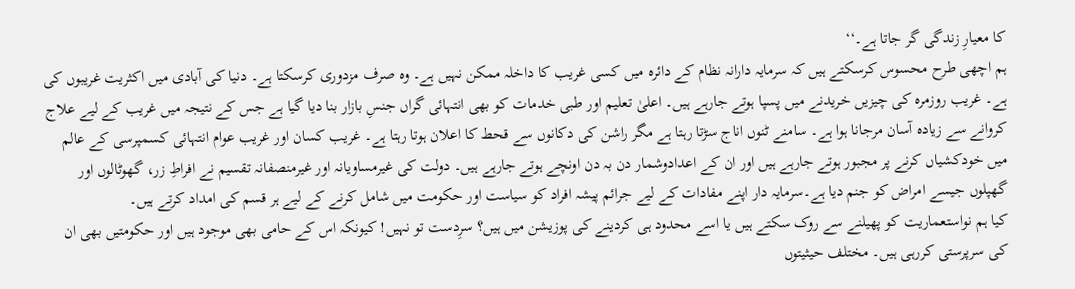کا معیارِ زندگی گر جاتا ہے۔‘‘
ہم اچھی طرح محسوس کرسکتے ہیں کہ سرمایہ دارانہ نظام کے دائرہ میں کسی غریب کا داخلہ ممکن نہیں ہے۔ وہ صرف مزدوری کرسکتا ہے۔ دنیا کی آبادی میں اکثریت غریبوں کی ہے۔ غریب روزمرہ کی چیزیں خریدنے میں پسپا ہوتے جارہے ہیں۔ اعلیٰ تعلیم اور طبی خدمات کو بھی انتہائی گراں جنسِ بازار بنا دیا گیا ہے جس کے نتیجہ میں غریب کے لیے علاج کروانے سے زیادہ آسان مرجانا ہوا ہے۔ سامنے ٹنوں اناج سڑتا رہتا ہے مگر راشن کی دکانوں سے قحط کا اعلان ہوتا رہتا ہے۔ غریب کسان اور غریب عوام انتہائی کسمپرسی کے عالم میں خودکشیاں کرنے پر مجبور ہوتے جارہے ہیں اور ان کے اعدادوشمار دن بہ دن اونچے ہوتے جارہے ہیں۔ دولت کی غیرمساویانہ اور غیرمنصفانہ تقسیم نے افراطِ زر، گھوٹالوں اور گھپلوں جیسے امراض کو جنم دیا ہے۔سرمایہ دار اپنے مفادات کے لیے جرائم پیشہ افراد کو سیاست اور حکومت میں شامل کرنے کے لیے ہر قسم کی امداد کرتے ہیں۔
کیا ہم نواستعماریت کو پھیلنے سے روک سکتے ہیں یا اسے محدود ہی کردینے کی پوزیشن میں ہیں؟ سرِدست تو نہیں! کیونکہ اس کے حامی بھی موجود ہیں اور حکومتیں بھی ان کی سرپرستی کررہی ہیں۔ مختلف حیثیتوں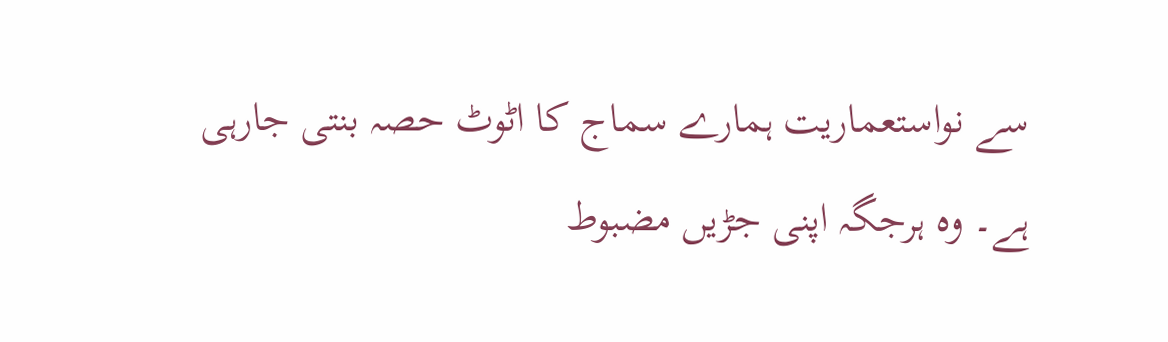سے نواستعماریت ہمارے سماج کا اٹوٹ حصہ بنتی جارہی ہے۔ وہ ہرجگہ اپنی جڑیں مضبوط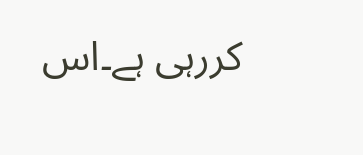کررہی ہے۔اس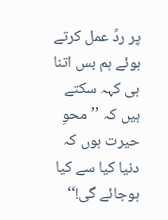پر ردِّ عمل کرتے ہوئے ہم بس اتنا ہی کہہ سکتے ہیں کہ ’’محوِ حیرت ہوں کہ دنیا کیا سے کیا ہوجائے گی!‘‘